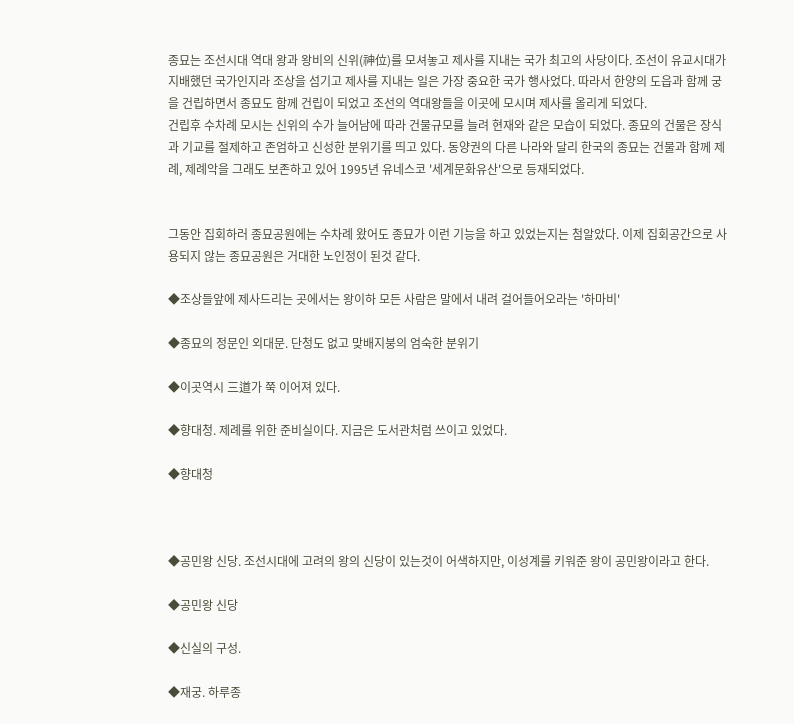종묘는 조선시대 역대 왕과 왕비의 신위(神位)를 모셔놓고 제사를 지내는 국가 최고의 사당이다. 조선이 유교시대가 지배했던 국가인지라 조상을 섬기고 제사를 지내는 일은 가장 중요한 국가 행사었다. 따라서 한양의 도읍과 함께 궁을 건립하면서 종묘도 함께 건립이 되었고 조선의 역대왕들을 이곳에 모시며 제사를 올리게 되었다.
건립후 수차례 모시는 신위의 수가 늘어남에 따라 건물규모를 늘려 현재와 같은 모습이 되었다. 종묘의 건물은 장식과 기교를 절제하고 존엄하고 신성한 분위기를 띄고 있다. 동양권의 다른 나라와 달리 한국의 종묘는 건물과 함께 제례, 제례악을 그래도 보존하고 있어 1995년 유네스코 '세계문화유산'으로 등재되었다.


그동안 집회하러 종묘공원에는 수차례 왔어도 종묘가 이런 기능을 하고 있었는지는 첨알았다. 이제 집회공간으로 사용되지 않는 종묘공원은 거대한 노인정이 된것 같다.

◆조상들앞에 제사드리는 곳에서는 왕이하 모든 사람은 말에서 내려 걸어들어오라는 '하마비'

◆종묘의 정문인 외대문. 단청도 없고 맞배지붕의 엄숙한 분위기

◆이곳역시 三道가 쭉 이어져 있다.

◆향대청. 제례를 위한 준비실이다. 지금은 도서관처럼 쓰이고 있었다.

◆향대청



◆공민왕 신당. 조선시대에 고려의 왕의 신당이 있는것이 어색하지만, 이성계를 키워준 왕이 공민왕이라고 한다.

◆공민왕 신당

◆신실의 구성.

◆재궁. 하루종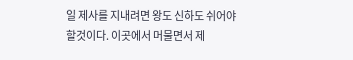일 제사를 지내려면 왕도 신하도 쉬어야 할것이다. 이곳에서 머물면서 제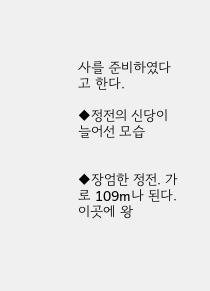사를 준비하였다고 한다.

◆정전의 신당이 늘어선 모습


◆장엄한 정전. 가로 109m나 된다. 이곳에 왕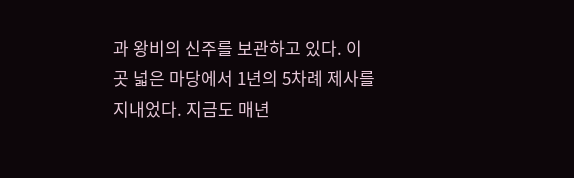과 왕비의 신주를 보관하고 있다. 이곳 넓은 마당에서 1년의 5차례 제사를 지내었다. 지금도 매년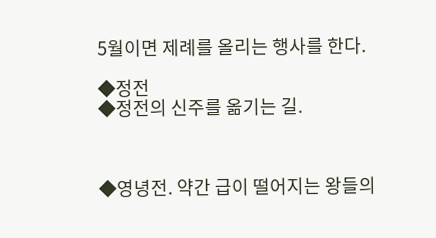5월이면 제례를 올리는 행사를 한다.

◆정전
◆정전의 신주를 옮기는 길.



◆영녕전. 약간 급이 떨어지는 왕들의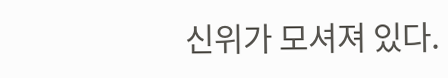신위가 모셔져 있다.